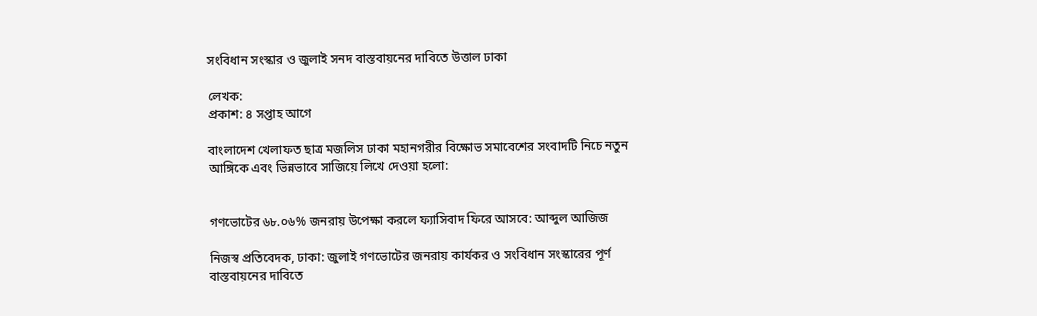সংবিধান সংস্কার ও জুলাই সনদ বাস্তবায়নের দাবিতে উত্তাল ঢাকা

লেখক:
প্রকাশ: ৪ সপ্তাহ আগে

বাংলাদেশ খেলাফত ছাত্র মজলিস ঢাকা মহানগরীর বিক্ষোভ সমাবেশের সংবাদটি নিচে নতুন আঙ্গিকে এবং ভিন্নভাবে সাজিয়ে লিখে দেওয়া হলো:


গণভোটের ৬৮.০৬% জনরায় উপেক্ষা করলে ফ্যাসিবাদ ফিরে আসবে: আব্দুল আজিজ

নিজস্ব প্রতিবেদক, ঢাকা: জুলাই গণভোটের জনরায় কার্যকর ও সংবিধান সংস্কারের পূর্ণ বাস্তবায়নের দাবিতে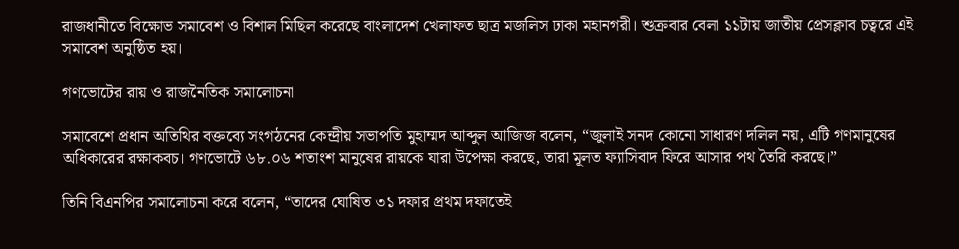রাজধানীতে বিক্ষোভ সমাবেশ ও বিশাল মিছিল করেছে বাংলাদেশ খেলাফত ছাত্র মজলিস ঢাকা মহানগরী। শুক্রবার বেলা ১১টায় জাতীয় প্রেসক্লাব চত্বরে এই সমাবেশ অনুষ্ঠিত হয়।

গণভোটের রায় ও রাজনৈতিক সমালোচনা

সমাবেশে প্রধান অতিথির বক্তব্যে সংগঠনের কেন্দ্রীয় সভাপতি মুহাম্মদ আব্দুল আজিজ বলেন, “জুলাই সনদ কোনো সাধারণ দলিল নয়, এটি গণমানুষের অধিকারের রক্ষাকবচ। গণভোটে ৬৮.০৬ শতাংশ মানুষের রায়কে যারা উপেক্ষা করছে, তারা মূলত ফ্যাসিবাদ ফিরে আসার পথ তৈরি করছে।”

তিনি বিএনপির সমালোচনা করে বলেন, “তাদের ঘোষিত ৩১ দফার প্রথম দফাতেই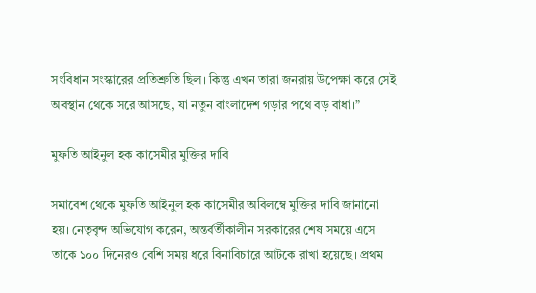সংবিধান সংস্কারের প্রতিশ্রুতি ছিল। কিন্তু এখন তারা জনরায় উপেক্ষা করে সেই অবস্থান থেকে সরে আসছে, যা নতুন বাংলাদেশ গড়ার পথে বড় বাধা।”

মুফতি আইনুল হক কাসেমীর মুক্তির দাবি

সমাবেশ থেকে মুফতি আইনুল হক কাসেমীর অবিলম্বে মুক্তির দাবি জানানো হয়। নেতৃবৃন্দ অভিযোগ করেন, অন্তর্বর্তীকালীন সরকারের শেষ সময়ে এসে তাকে ১০০ দিনেরও বেশি সময় ধরে বিনাবিচারে আটকে রাখা হয়েছে। প্রথম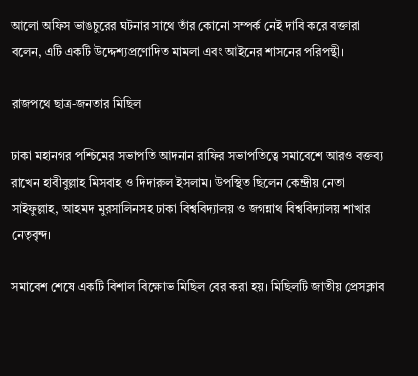আলো অফিস ভাঙচুরের ঘটনার সাথে তাঁর কোনো সম্পর্ক নেই দাবি করে বক্তারা বলেন, এটি একটি উদ্দেশ্যপ্রণোদিত মামলা এবং আইনের শাসনের পরিপন্থী।

রাজপথে ছাত্র-জনতার মিছিল

ঢাকা মহানগর পশ্চিমের সভাপতি আদনান রাফির সভাপতিত্বে সমাবেশে আরও বক্তব্য রাখেন হাবীবুল্লাহ মিসবাহ ও দিদারুল ইসলাম। উপস্থিত ছিলেন কেন্দ্রীয় নেতা সাইফুল্লাহ, আহমদ মুরসালিনসহ ঢাকা বিশ্ববিদ্যালয় ও জগন্নাথ বিশ্ববিদ্যালয় শাখার নেতৃবৃন্দ।

সমাবেশ শেষে একটি বিশাল বিক্ষোভ মিছিল বের করা হয়। মিছিলটি জাতীয় প্রেসক্লাব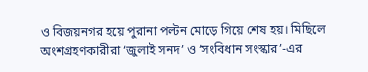ও বিজয়নগর হয়ে পুরানা পল্টন মোড়ে গিয়ে শেষ হয়। মিছিলে অংশগ্রহণকারীরা ‘জুলাই সনদ’ ও ‘সংবিধান সংস্কার’-এর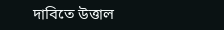দাবিতে উত্তাল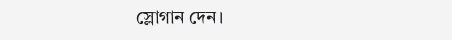স্লোগান দেন।